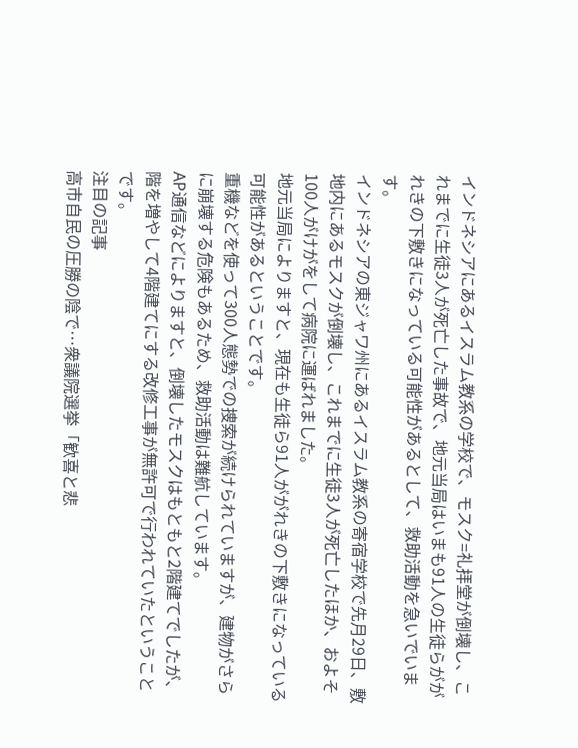インドネシアにあるイスラム教系の学校で、モスク=礼拝堂が倒壊し、これまでに生徒3人が死亡した事故で、地元当局はいまも91人の生徒らががれきの下敷きになっている可能性があるとして、救助活動を急いでいます。
インドネシアの東ジャワ州にあるイスラム教系の寄宿学校で先月29日、敷地内にあるモスクが倒壊し、これまでに生徒3人が死亡したほか、およそ100人がけがをして病院に運ばれました。
地元当局によりますと、現在も生徒ら91人ががれきの下敷きになっている可能性があるということです。
重機などを使って300人態勢での捜索が続けられていますが、建物がさらに崩壊する危険もあるため、救助活動は難航しています。
AP通信などによりますと、倒壊したモスクはもともと2階建てでしたが、階を増やして4階建てにする改修工事が無許可で行われていたということです。
注目の記事
高市自民の圧勝の陰で…衆議院選挙「歓喜と悲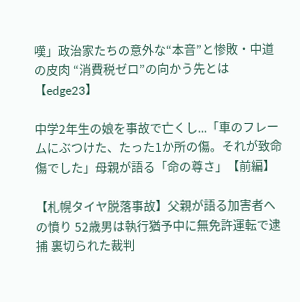嘆」政治家たちの意外な“本音”と惨敗・中道の皮肉 “消費税ゼロ”の向かう先とは【edge23】

中学2年生の娘を事故で亡くし...「車のフレームにぶつけた、たった1か所の傷。それが致命傷でした」母親が語る「命の尊さ」【前編】

【札幌タイヤ脱落事故】父親が語る加害者への憤り 52歳男は執行猶予中に無免許運転で逮捕 裏切られた裁判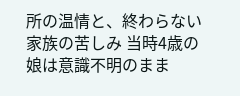所の温情と、終わらない家族の苦しみ 当時4歳の娘は意識不明のまま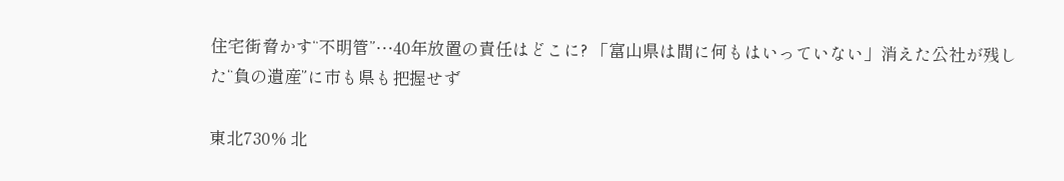住宅街脅かす“不明管”…40年放置の責任はどこに? 「富山県は間に何もはいっていない」消えた公社が残した“負の遺産”に市も県も把握せず

東北730% 北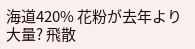海道420% 花粉が去年より大量? 飛散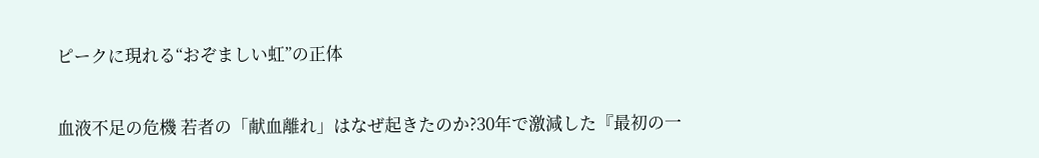ピークに現れる“おぞましい虹”の正体

血液不足の危機 若者の「献血離れ」はなぜ起きたのか?30年で激減した『最初の一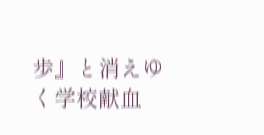歩』と消えゆく学校献血